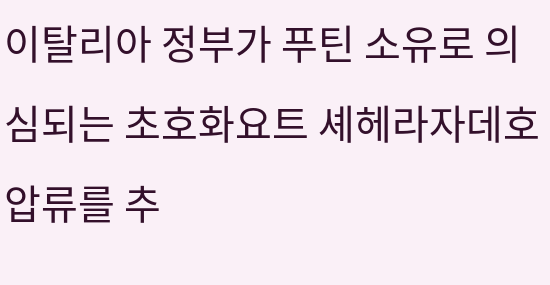이탈리아 정부가 푸틴 소유로 의심되는 초호화요트 셰헤라자데호 압류를 추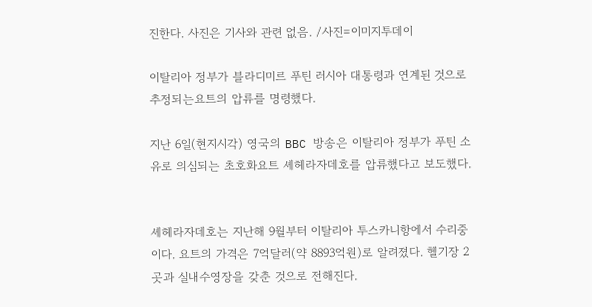진한다. 사진은 기사와 관련 없음. /사진=이미지투데이

이탈리아 정부가 블라디미르 푸틴 러시아 대통령과 연계된 것으로 추정되는요트의 압류를 명령했다.

지난 6일(현지시각) 영국의 BBC 방송은 이탈리아 정부가 푸틴 소유로 의심되는 초호화요트 셰헤라자데호를 압류했다고 보도했다.


셰헤라자데호는 지난해 9월부터 이탈리아 투스카니항에서 수리중이다. 요트의 가격은 7억달러(약 8893억원)로 알려졌다. 헬기장 2곳과 실내수영장을 갖춘 것으로 전해진다.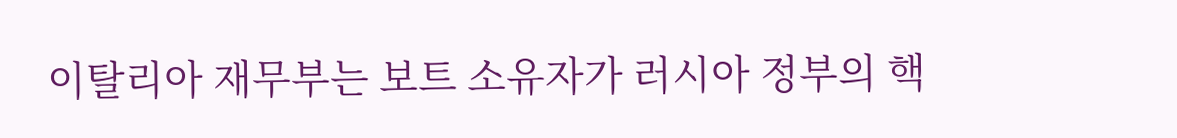이탈리아 재무부는 보트 소유자가 러시아 정부의 핵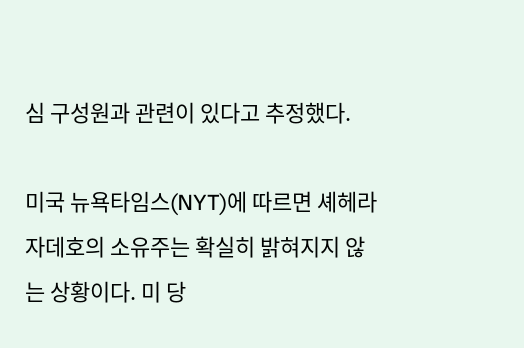심 구성원과 관련이 있다고 추정했다.

미국 뉴욕타임스(NYT)에 따르면 셰헤라자데호의 소유주는 확실히 밝혀지지 않는 상황이다. 미 당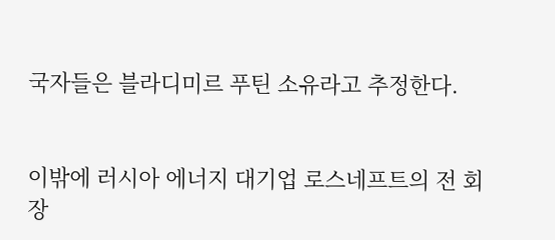국자들은 블라디미르 푸틴 소유라고 추정한다.


이밖에 러시아 에너지 대기업 로스네프트의 전 회장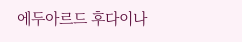에두아르드 후다이나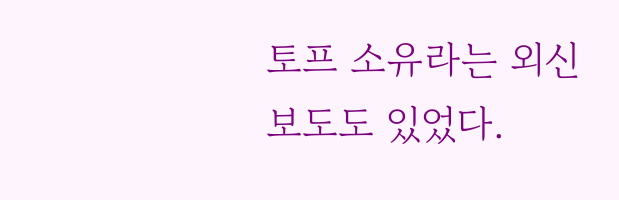토프 소유라는 외신 보도도 있었다.